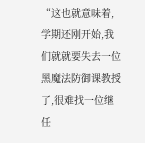“这也就意味着,学期还刚开始,我们就就要失去一位黑魔法防御课教授了,很难找一位继任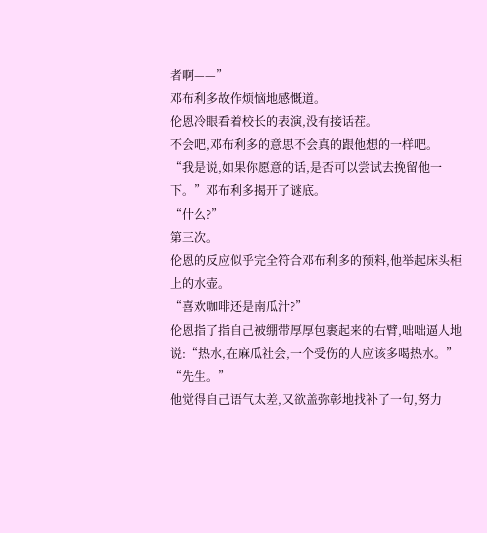者啊——”
邓布利多故作烦恼地感慨道。
伦恩冷眼看着校长的表演,没有接话茬。
不会吧,邓布利多的意思不会真的跟他想的一样吧。
“我是说,如果你愿意的话,是否可以尝试去挽留他一下。”邓布利多揭开了谜底。
“什么?”
第三次。
伦恩的反应似乎完全符合邓布利多的预料,他举起床头柜上的水壶。
“喜欢咖啡还是南瓜汁?”
伦恩指了指自己被绷带厚厚包裹起来的右臂,咄咄逼人地说:“热水,在麻瓜社会,一个受伤的人应该多喝热水。”
“先生。”
他觉得自己语气太差,又欲盖弥彰地找补了一句,努力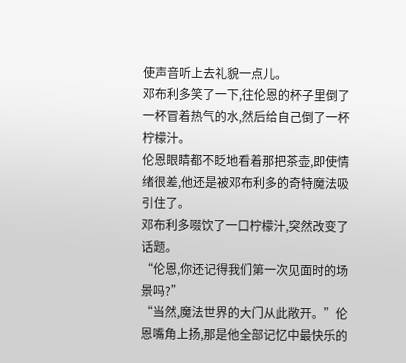使声音听上去礼貌一点儿。
邓布利多笑了一下,往伦恩的杯子里倒了一杯冒着热气的水,然后给自己倒了一杯柠檬汁。
伦恩眼睛都不眨地看着那把茶壶,即使情绪很差,他还是被邓布利多的奇特魔法吸引住了。
邓布利多啜饮了一口柠檬汁,突然改变了话题。
“伦恩,你还记得我们第一次见面时的场景吗?”
“当然,魔法世界的大门从此敞开。”伦恩嘴角上扬,那是他全部记忆中最快乐的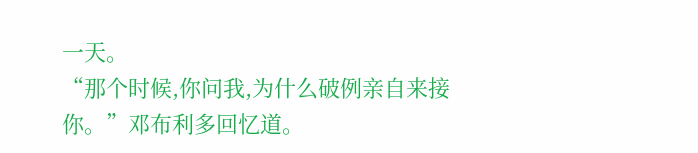一天。
“那个时候,你问我,为什么破例亲自来接你。”邓布利多回忆道。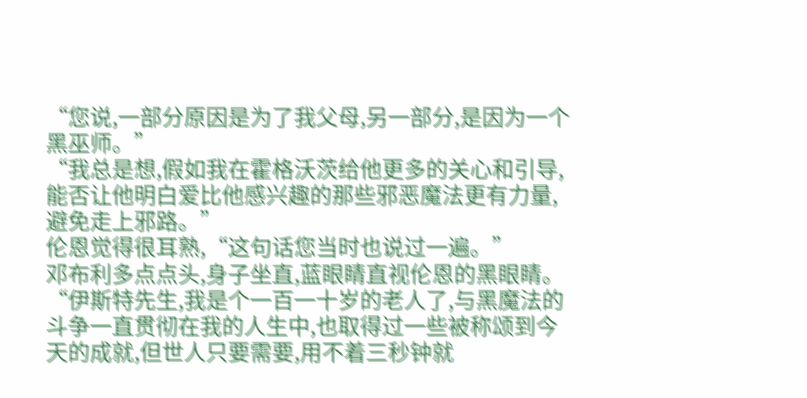“您说,一部分原因是为了我父母,另一部分,是因为一个黑巫师。”
“我总是想,假如我在霍格沃茨给他更多的关心和引导,能否让他明白爱比他感兴趣的那些邪恶魔法更有力量,避免走上邪路。”
伦恩觉得很耳熟,“这句话您当时也说过一遍。”
邓布利多点点头,身子坐直,蓝眼睛直视伦恩的黑眼睛。
“伊斯特先生,我是个一百一十岁的老人了,与黑魔法的斗争一直贯彻在我的人生中,也取得过一些被称颂到今天的成就,但世人只要需要,用不着三秒钟就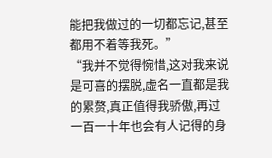能把我做过的一切都忘记,甚至都用不着等我死。”
“我并不觉得惋惜,这对我来说是可喜的摆脱,虚名一直都是我的累赘,真正值得我骄傲,再过一百一十年也会有人记得的身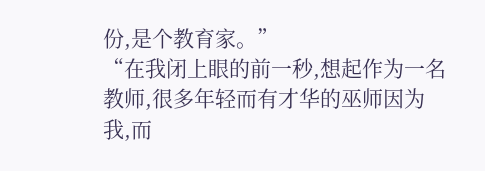份,是个教育家。”
“在我闭上眼的前一秒,想起作为一名教师,很多年轻而有才华的巫师因为我,而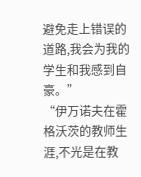避免走上错误的道路,我会为我的学生和我感到自豪。”
“伊万诺夫在霍格沃茨的教师生涯,不光是在教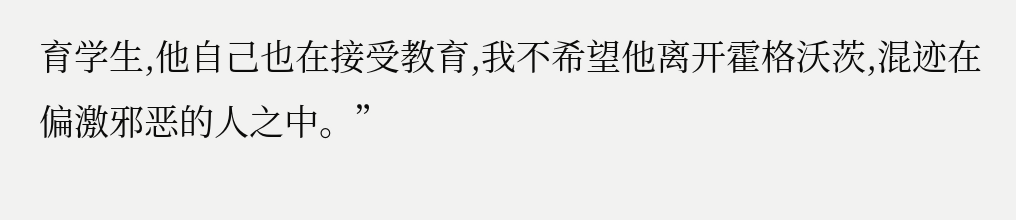育学生,他自己也在接受教育,我不希望他离开霍格沃茨,混迹在偏激邪恶的人之中。”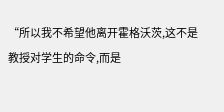“所以我不希望他离开霍格沃茨,这不是教授对学生的命令,而是